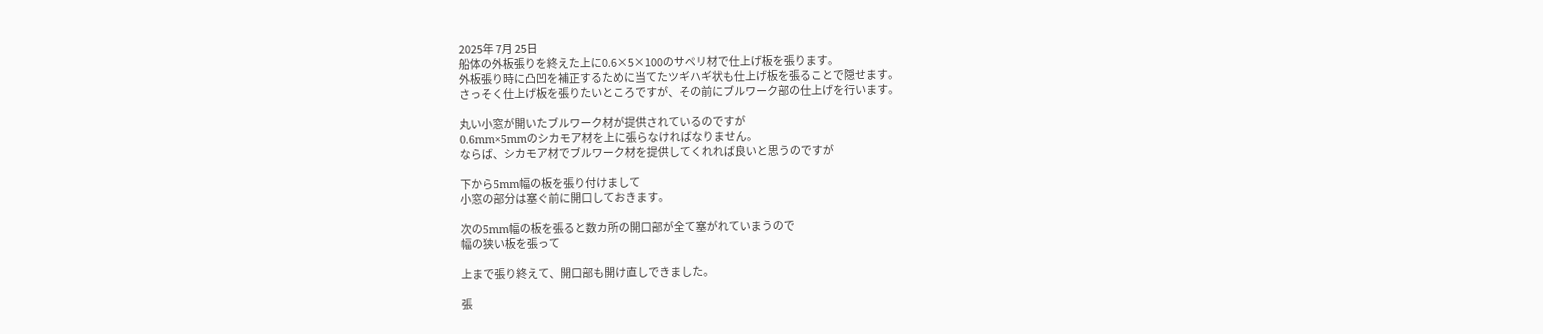2025年 7月 25日
船体の外板張りを終えた上に0.6×5×100のサペリ材で仕上げ板を張ります。
外板張り時に凸凹を補正するために当てたツギハギ状も仕上げ板を張ることで隠せます。
さっそく仕上げ板を張りたいところですが、その前にブルワーク部の仕上げを行います。

丸い小窓が開いたブルワーク材が提供されているのですが
0.6mm×5mmのシカモア材を上に張らなければなりません。
ならば、シカモア材でブルワーク材を提供してくれれば良いと思うのですが

下から5mm幅の板を張り付けまして
小窓の部分は塞ぐ前に開口しておきます。

次の5mm幅の板を張ると数カ所の開口部が全て塞がれていまうので
幅の狭い板を張って

上まで張り終えて、開口部も開け直しできました。

張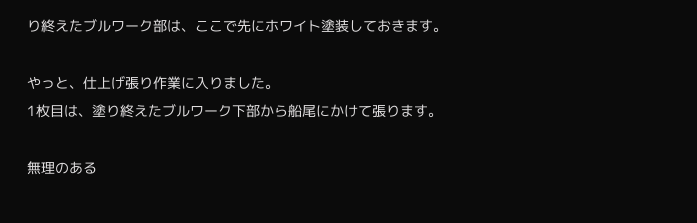り終えたブルワーク部は、ここで先にホワイト塗装しておきます。

やっと、仕上げ張り作業に入りました。
1枚目は、塗り終えたブルワーク下部から船尾にかけて張ります。

無理のある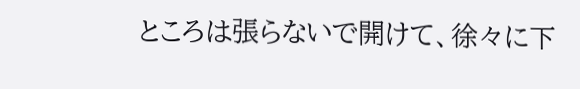ところは張らないで開けて、徐々に下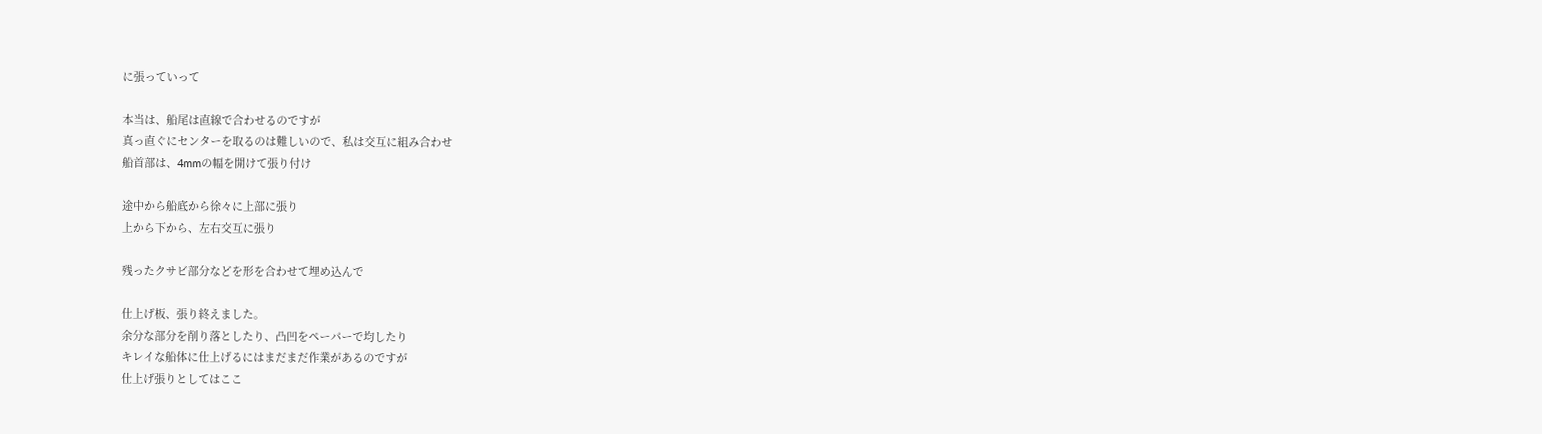に張っていって

本当は、船尾は直線で合わせるのですが
真っ直ぐにセンターを取るのは難しいので、私は交互に組み合わせ
船首部は、4mmの幅を開けて張り付け

途中から船底から徐々に上部に張り
上から下から、左右交互に張り

残ったクサビ部分などを形を合わせて埋め込んで

仕上げ板、張り終えました。
余分な部分を削り落としたり、凸凹をペーパーで均したり
キレイな船体に仕上げるにはまだまだ作業があるのですが
仕上げ張りとしてはここ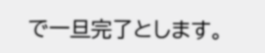で一旦完了とします。